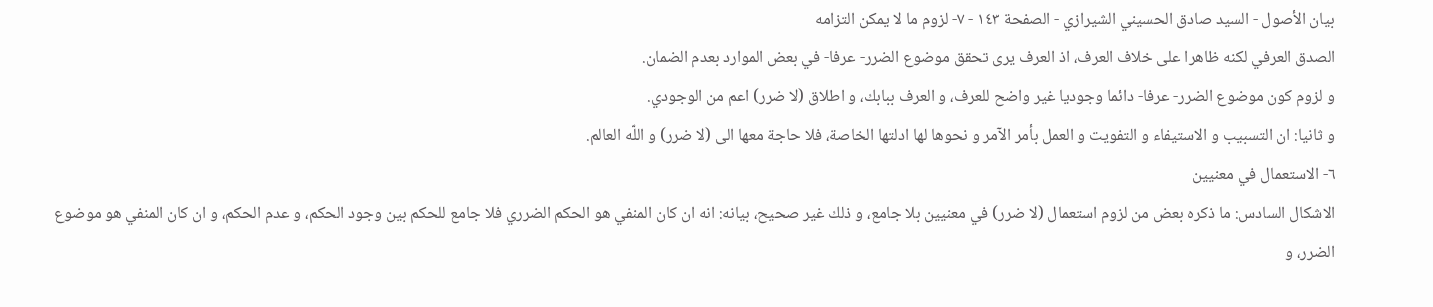بيان الأصول - السيد صادق الحسيني الشيرازي - الصفحة ١٤٣ - ٧- لزوم ما لا يمكن التزامه
الصدق العرفي لكنه ظاهرا على خلاف العرف، اذ العرف يرى تحقق موضوع الضرر- عرفا- في بعض الموارد بعدم الضمان.
و لزوم كون موضوع الضرر- عرفا- دائما وجوديا غير واضح للعرف، و العرف ببابك، و اطلاق (لا ضرر) اعم من الوجودي.
و ثانيا: ان التسبيب و الاستيفاء و التفويت و العمل بأمر الآمر و نحوها لها ادلتها الخاصة، فلا حاجة معها الى (لا ضرر) و اللّه العالم.
٦- الاستعمال في معنيين
الاشكال السادس: ما ذكره بعض من لزوم استعمال (لا ضرر) في معنيين بلا جامع، و ذلك غير صحيح، بيانه: انه ان كان المنفي هو الحكم الضرري فلا جامع للحكم بين وجود الحكم، و عدم الحكم، و ان كان المنفي هو موضوع الضرر، و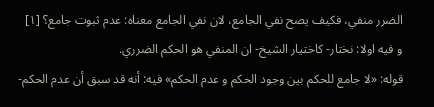الضرر منفي، فكيف يصح نفي الجامع، لان نفي الجامع معناه: عدم ثبوت جامع؟ [١]
و فيه اولا: نختار- كاختيار الشيخ- ان المنفي هو الحكم الضرري.
قوله: «لا جامع للحكم بين وجود الحكم و عدم الحكم» فيه: أنه قد سبق أن عدم الحكم-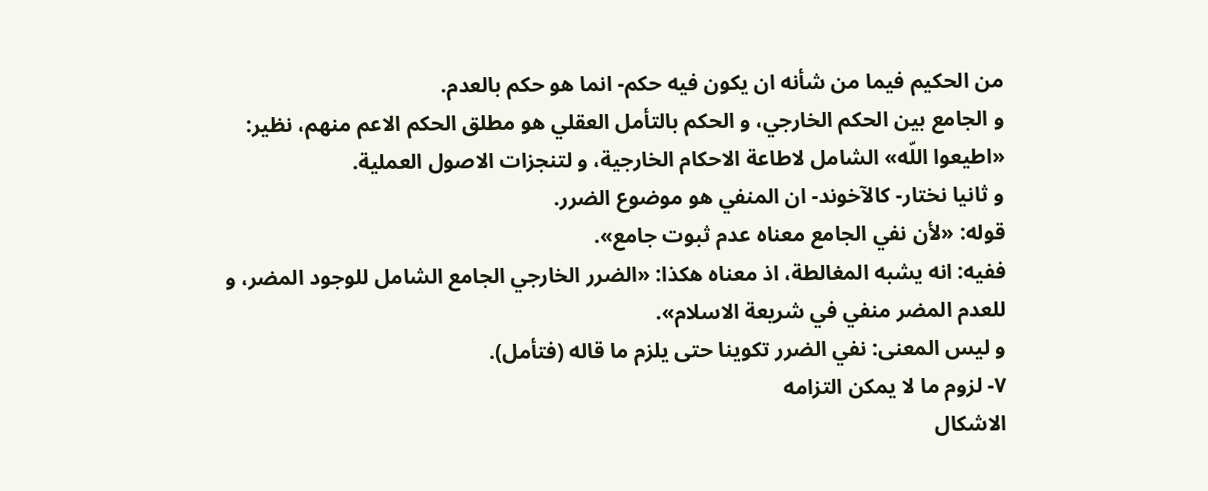من الحكيم فيما من شأنه ان يكون فيه حكم- انما هو حكم بالعدم.
و الجامع بين الحكم الخارجي، و الحكم بالتأمل العقلي هو مطلق الحكم الاعم منهم، نظير: «اطيعوا اللّه» الشامل لاطاعة الاحكام الخارجية، و لتنجزات الاصول العملية.
و ثانيا نختار- كالآخوند- ان المنفي هو موضوع الضرر.
قوله: «لأن نفي الجامع معناه عدم ثبوت جامع».
ففيه: انه يشبه المغالطة، اذ معناه هكذا: «الضرر الخارجي الجامع الشامل للوجود المضر، و للعدم المضر منفي في شريعة الاسلام».
و ليس المعنى: نفي الضرر تكوينا حتى يلزم ما قاله (فتأمل).
٧- لزوم ما لا يمكن التزامه
الاشكال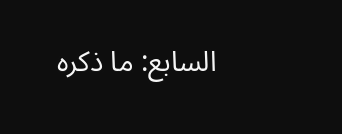السابع: ما ذكره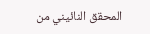المحقق النائيني من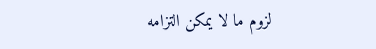لزوم ما لا يمكن التزامه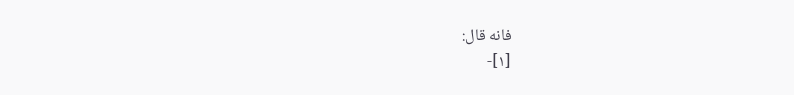فانه قال:
[١]-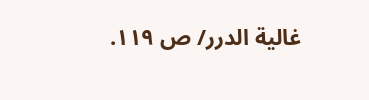غالية الدرر/ ص ١١٩.